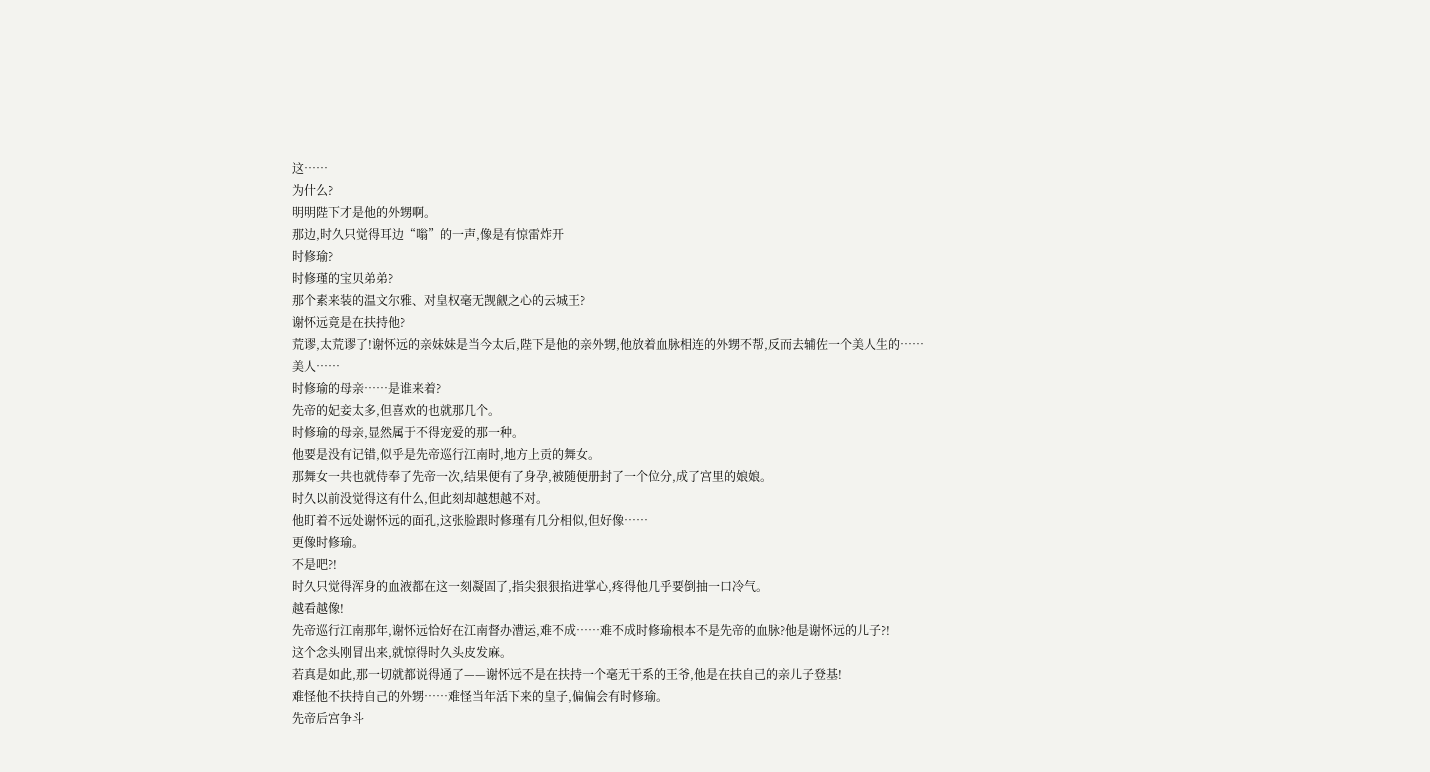这……
为什么?
明明陛下才是他的外甥啊。
那边,时久只觉得耳边“嗡”的一声,像是有惊雷炸开
时修瑜?
时修瑾的宝贝弟弟?
那个素来装的温文尔雅、对皇权毫无觊觎之心的云城王?
谢怀远竟是在扶持他?
荒谬,太荒谬了!谢怀远的亲妹妹是当今太后,陛下是他的亲外甥,他放着血脉相连的外甥不帮,反而去辅佐一个美人生的……
美人……
时修瑜的母亲……是谁来着?
先帝的妃妾太多,但喜欢的也就那几个。
时修瑜的母亲,显然属于不得宠爱的那一种。
他要是没有记错,似乎是先帝巡行江南时,地方上贡的舞女。
那舞女一共也就侍奉了先帝一次,结果便有了身孕,被随便册封了一个位分,成了宫里的娘娘。
时久以前没觉得这有什么,但此刻却越想越不对。
他盯着不远处谢怀远的面孔,这张脸跟时修瑾有几分相似,但好像……
更像时修瑜。
不是吧?!
时久只觉得浑身的血液都在这一刻凝固了,指尖狠狠掐进掌心,疼得他几乎要倒抽一口冷气。
越看越像!
先帝巡行江南那年,谢怀远恰好在江南督办漕运,难不成……难不成时修瑜根本不是先帝的血脉?他是谢怀远的儿子?!
这个念头刚冒出来,就惊得时久头皮发麻。
若真是如此,那一切就都说得通了——谢怀远不是在扶持一个毫无干系的王爷,他是在扶自己的亲儿子登基!
难怪他不扶持自己的外甥……难怪当年活下来的皇子,偏偏会有时修瑜。
先帝后宫争斗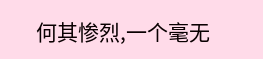何其惨烈,一个毫无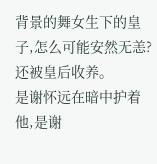背景的舞女生下的皇子,怎么可能安然无恙?还被皇后收养。
是谢怀远在暗中护着他,是谢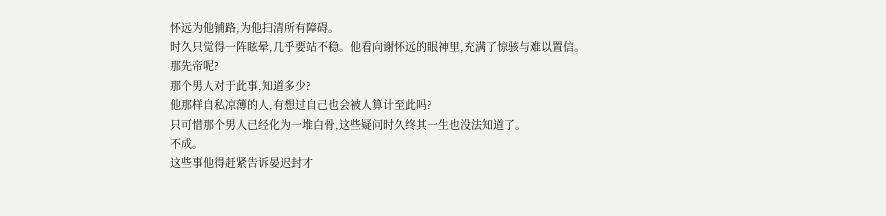怀远为他铺路,为他扫清所有障碍。
时久只觉得一阵眩晕,几乎要站不稳。他看向谢怀远的眼神里,充满了惊骇与难以置信。
那先帝呢?
那个男人对于此事,知道多少?
他那样自私凉薄的人,有想过自己也会被人算计至此吗?
只可惜那个男人已经化为一堆白骨,这些疑问时久终其一生也没法知道了。
不成。
这些事他得赶紧告诉晏迟封才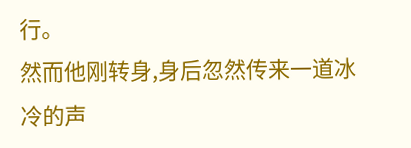行。
然而他刚转身,身后忽然传来一道冰冷的声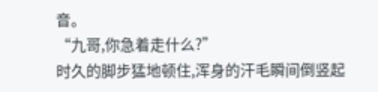音。
“九哥,你急着走什么?”
时久的脚步猛地顿住,浑身的汗毛瞬间倒竖起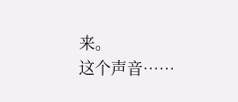来。
这个声音……